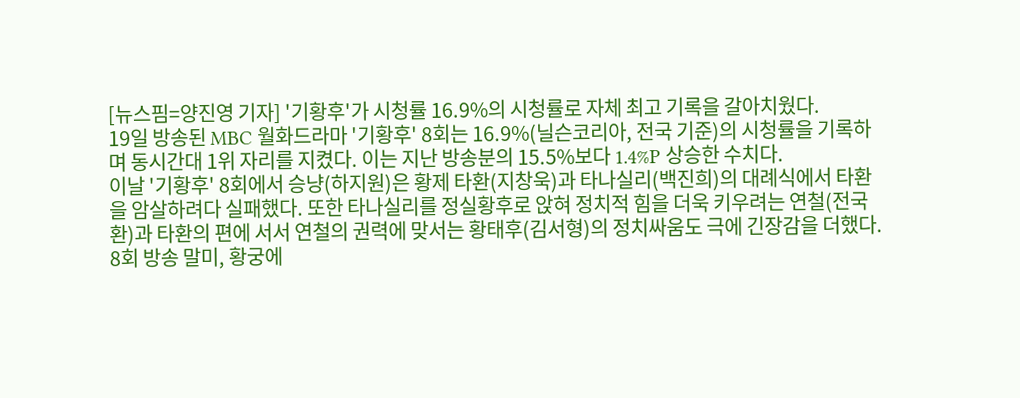[뉴스핌=양진영 기자] '기황후'가 시청률 16.9%의 시청률로 자체 최고 기록을 갈아치웠다.
19일 방송된 MBC 월화드라마 '기황후' 8회는 16.9%(닐슨코리아, 전국 기준)의 시청률을 기록하며 동시간대 1위 자리를 지켰다. 이는 지난 방송분의 15.5%보다 1.4%P 상승한 수치다.
이날 '기황후' 8회에서 승냥(하지원)은 황제 타환(지창욱)과 타나실리(백진희)의 대례식에서 타환을 암살하려다 실패했다. 또한 타나실리를 정실황후로 앉혀 정치적 힘을 더욱 키우려는 연철(전국환)과 타환의 편에 서서 연철의 권력에 맞서는 황태후(김서형)의 정치싸움도 극에 긴장감을 더했다.
8회 방송 말미, 황궁에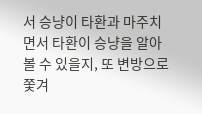서 승냥이 타환과 마주치면서 타환이 승냥을 알아볼 수 있을지, 또 변방으로 쫓겨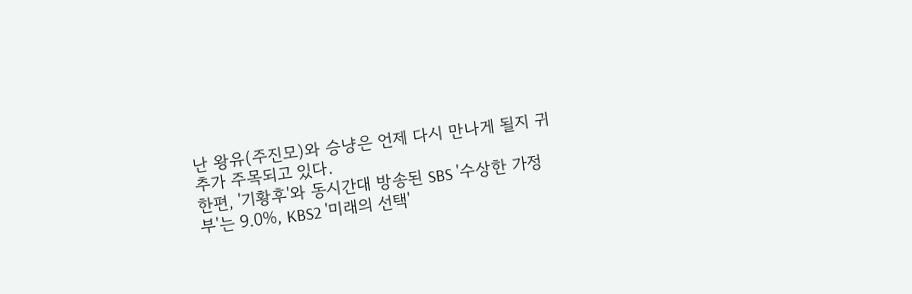난 왕유(주진모)와 승냥은 언제 다시 만나게 될지 귀추가 주목되고 있다.
한편, '기황후'와 동시간대 방송된 SBS '수상한 가정부'는 9.0%, KBS2 '미래의 선택'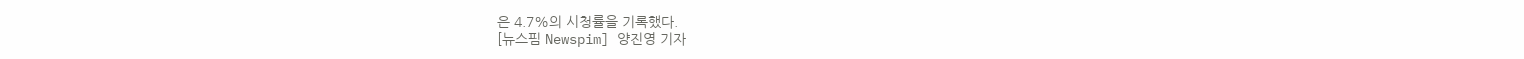은 4.7%의 시청률을 기록했다.
[뉴스핌 Newspim] 양진영 기자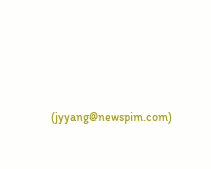(jyyang@newspim.com)